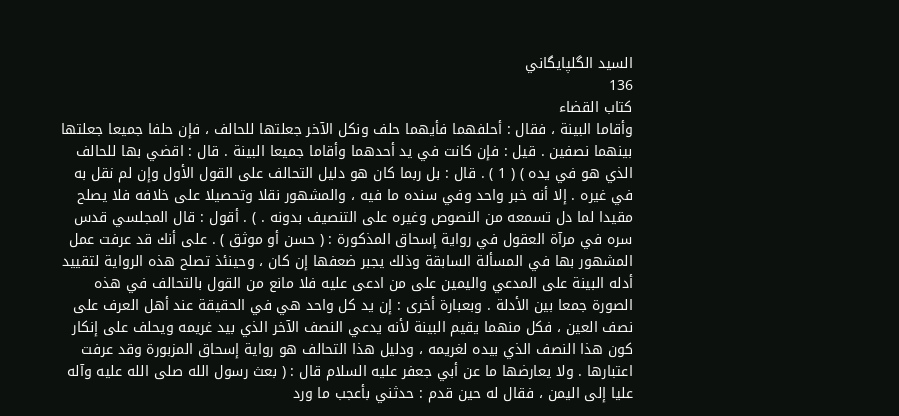السيد الگلپايگاني
136
كتاب القضاء
وأقاما البينة ، فقال : أحلفهما فأيهما حلف ونكل الآخر جعلتها للحالف ، فإن حلفا جميعا جعلتها بينهما نصفين . قيل : فإن كانت في يد أحدهما وأقاما جميعا البينة . قال : اقضي بها للحالف الذي هو في يده ) ( 1 ) . قال : بل ربما كان هو دليل التحالف على القول الأول وإن لم نقل به في غيره . إلا أنه خبر واحد وفي سنده ما فيه ، والمشهور نقلا وتحصيلا على خلافه فلا يصلح مقيدا لما دل تسمعه من النصوص وغيره على التنصيف بدونه . ) . أقول : قال المجلسي قدس سره في مرآة العقول في رواية إسحاق المذكورة : ( حسن أو موثق ) . على أنك قد عرفت عمل المشهور بها في المسألة السابقة وذلك يجبر ضعفها إن كان ، وحينئذ تصلح هذه الرواية لتقييد أدله البينة على المدعي واليمين على من ادعى عليه فلا مانع من القول بالتحالف في هذه الصورة جمعا بين الأدلة . وبعبارة أخرى : إن يد كل واحد هي في الحقيقة عند أهل العرف على نصف العين ، فكل منهما يقيم البينة لأنه يدعي النصف الآخر الذي بيد غريمه ويحلف على إنكار كون هذا النصف الذي بيده لغريمه ، ودليل هذا التحالف هو رواية إسحاق المزبورة وقد عرفت اعتبارها . ولا يعارضها ما عن أبي جعفر عليه السلام قال : ( بعث رسول الله صلى الله عليه وآله عليا إلى اليمن ، فقال له حين قدم : حدثني بأعجب ما ورد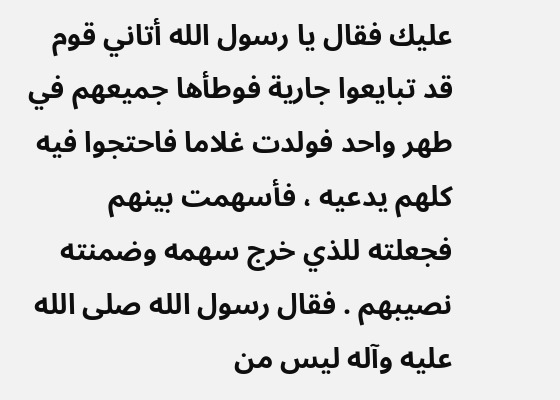عليك فقال يا رسول الله أتاني قوم قد تبايعوا جارية فوطأها جميعهم في طهر واحد فولدت غلاما فاحتجوا فيه كلهم يدعيه ، فأسهمت بينهم فجعلته للذي خرج سهمه وضمنته نصيبهم . فقال رسول الله صلى الله عليه وآله ليس من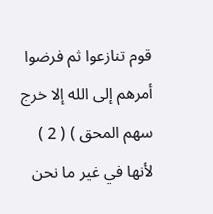قوم تنازعوا ثم فرضوا أمرهم إلى الله إلا خرج سهم المحق ) ( 2 ) لأنها في غير ما نحن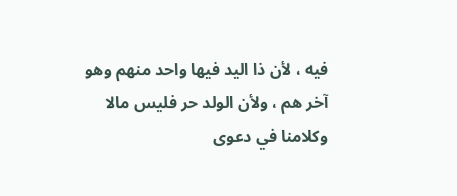فيه ، لأن ذا اليد فيها واحد منهم وهو آخر هم ، ولأن الولد حر فليس مالا وكلامنا في دعوى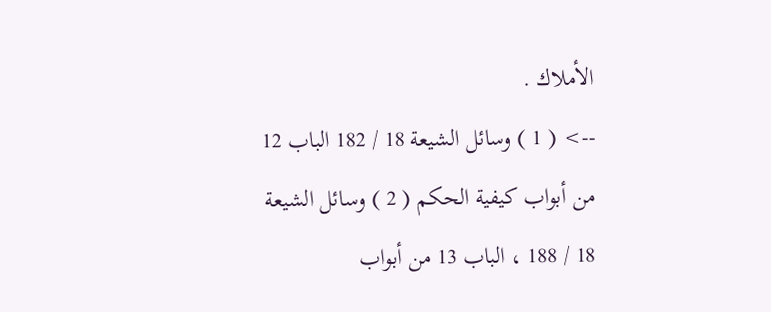الأملاك .
--> ( 1 ) وسائل الشيعة 18 / 182 الباب 12 من أبواب كيفية الحكم ( 2 ) وسائل الشيعة 18 / 188 ، الباب 13 من أبواب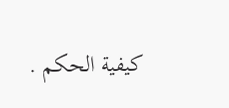كيفية الحكم .